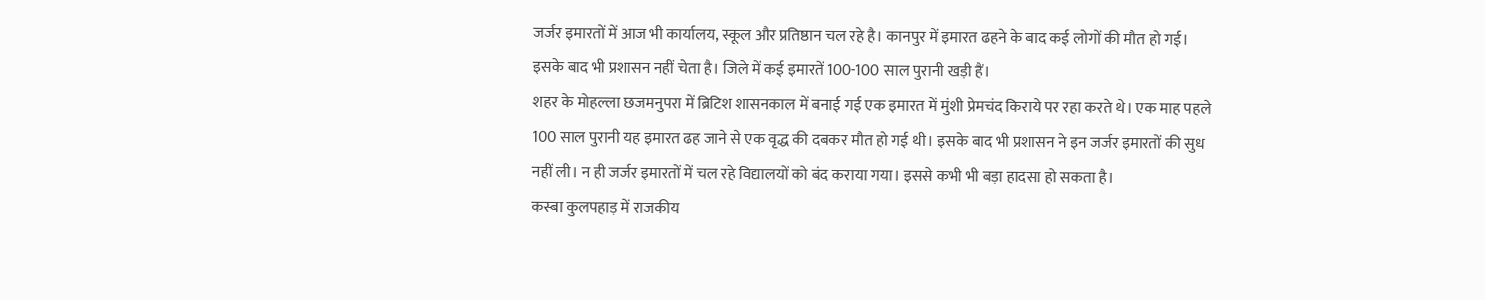जर्जर इमारतों में आज भी कार्यालय, स्कूल और प्रतिष्ठान चल रहे है। कानपुर में इमारत ढहने के बाद कई लोगों की मौत हो गई। इसके बाद भी प्रशासन नहीं चेता है। जिले में कई इमारतें 100-100 साल पुरानी खड़ी हैं।
शहर के मोहल्ला छजमनुपरा में ब्रिटिश शासनकाल में बनाई गई एक इमारत में मुंशी प्रेमचंद किराये पर रहा करते थे। एक माह पहले 100 साल पुरानी यह इमारत ढह जाने से एक वृद्ध की दबकर मौत हो गई थी। इसके बाद भी प्रशासन ने इन जर्जर इमारतों की सुध नहीं ली। न ही जर्जर इमारतों में चल रहे विद्यालयों को बंद कराया गया। इससे कभी भी बड़ा हादसा हो सकता है।
कस्बा कुलपहाड़ में राजकीय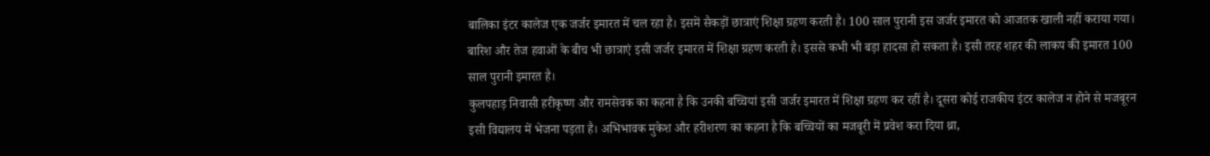बालिका इंटर कालेज एक जर्जर इमारत में चल रहा है। इसमें सैकड़ों छात्राएं शिक्षा ग्रहण करती है। 100 साल पुरानी इस जर्जर इमारत को आजतक खाली नहीं कराया गया। बारिश और तेज हवाओं के बीच भी छात्राएं इसी जर्जर इमारत में शिक्षा ग्रहण करती है। इससे कभी भी बड़ा हादसा हो सकता है। इसी तरह शहर की लाकप की इमारत 100 साल पुरानी इमारत है।
कुलपहाड़ निवासी हरीकृष्ण और रामसेवक का कहना है कि उनकी बच्चियां इसी जर्जर इमारत में शिक्षा ग्रहण कर रहीं है। दूसरा कोई राजकीय इंटर कालेज न होने से मजबूरन इसी विद्यालय में भेजना पड़ता है। अभिभावक मुकेश और हरीशरण का कहना है कि बच्चियों का मजबूरी में प्रवेश करा दिया थ्रा,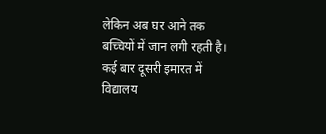लेकिन अब घर आने तक बच्चियों में जान लगी रहती है। कई बार दूसरी इमारत में विद्यालय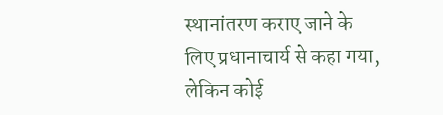स्थानांतरण कराए जाने के लिए प्रधानाचार्य से कहा गया, लेकिन कोई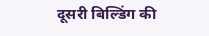दूसरी बिल्डिंग की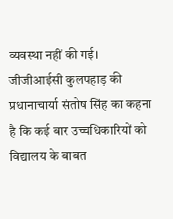व्यवस्था नहीं की गई। जीजीआईसी कुलपहाड़ की प्रधानाचार्या संतोष सिंह का कहना है कि कई बार उच्चधिकारियों को विद्यालय के बाबत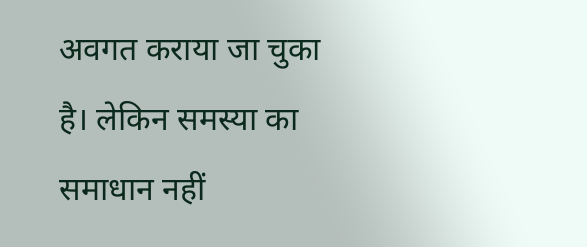अवगत कराया जा चुका है। लेकिन समस्या का समाधान नहीं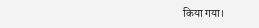किया गया।